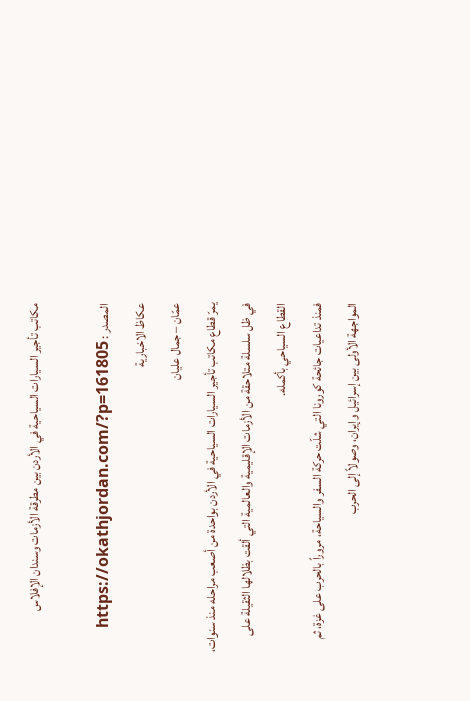مكاتب تأجير السيارات السياحية في الأردن بين مطرقة الأزمات وسندان الإفلاس

المصدر : https://okathjordan.com/?p=161805
عكاظ الاخبارية
عمّان – جمال عليان
يمرّ قطاع مكاتب تأجير السيارات السياحية في الأردن بواحدة من أصعب مراحله منذ سنوات، في ظل سلسلة متلاحقة من الأزمات الإقليمية والعالمية التي ألقت بظلالها الثقيلة على القطاع السياحي بأكمله.
فمنذ تداعيات جائحة كورونا التي شلّت حركة السفر والسياحة، مروراً بالحرب على غزة، ثم المواجهة الأولى بين إسرائيل وإيران، وصولاً إلى الحرب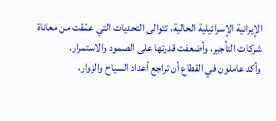الإيرانية الإسرائيلية الحالية، تتوالى التحديات التي عمّقت من معاناة شركات التأجير، وأضعفت قدرتها على الصمود والاستمرار.
وأكد عاملون في القطاع أن تراجع أعداد السياح والزوار،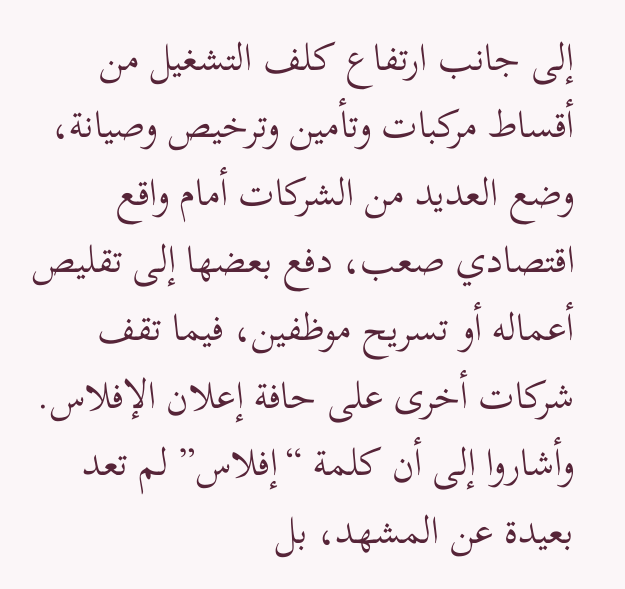إلى جانب ارتفاع كلف التشغيل من أقساط مركبات وتأمين وترخيص وصيانة، وضع العديد من الشركات أمام واقع اقتصادي صعب، دفع بعضها إلى تقليص أعماله أو تسريح موظفين، فيما تقف شركات أخرى على حافة إعلان الإفلاس.
وأشاروا إلى أن كلمة “إفلاس” لم تعد بعيدة عن المشهد، بل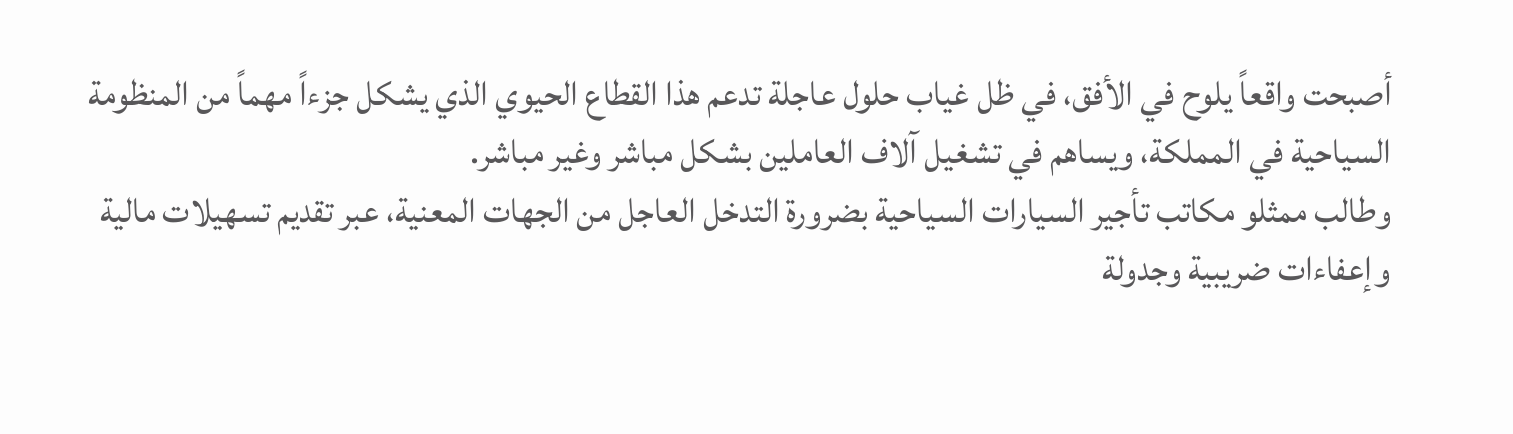أصبحت واقعاً يلوح في الأفق، في ظل غياب حلول عاجلة تدعم هذا القطاع الحيوي الذي يشكل جزءاً مهماً من المنظومة السياحية في المملكة، ويساهم في تشغيل آلاف العاملين بشكل مباشر وغير مباشر.
وطالب ممثلو مكاتب تأجير السيارات السياحية بضرورة التدخل العاجل من الجهات المعنية، عبر تقديم تسهيلات مالية وإعفاءات ضريبية وجدولة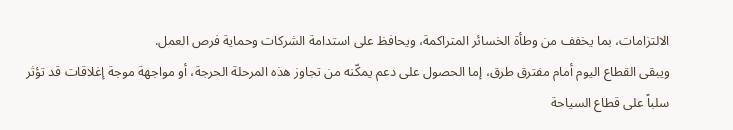الالتزامات، بما يخفف من وطأة الخسائر المتراكمة، ويحافظ على استدامة الشركات وحماية فرص العمل.
ويبقى القطاع اليوم أمام مفترق طرق، إما الحصول على دعم يمكّنه من تجاوز هذه المرحلة الحرجة، أو مواجهة موجة إغلاقات قد تؤثر سلباً على قطاع السياحة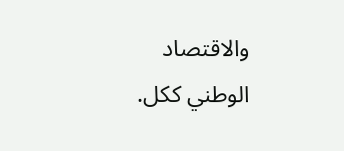والاقتصاد الوطني ككل.